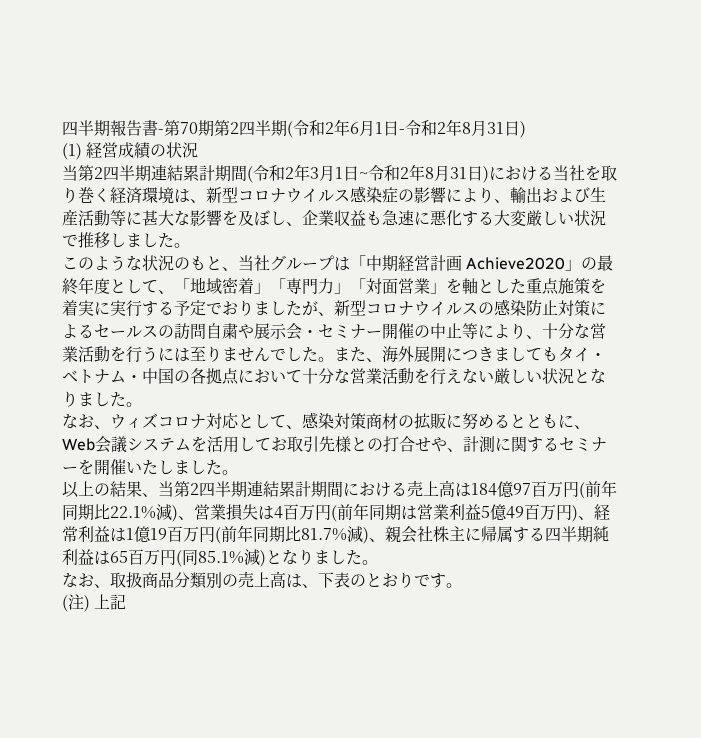四半期報告書-第70期第2四半期(令和2年6月1日-令和2年8月31日)
(1) 経営成績の状況
当第2四半期連結累計期間(令和2年3月1日~令和2年8月31日)における当社を取り巻く経済環境は、新型コロナウイルス感染症の影響により、輸出および生産活動等に甚大な影響を及ぼし、企業収益も急速に悪化する大変厳しい状況で推移しました。
このような状況のもと、当社グループは「中期経営計画 Achieve2020」の最終年度として、「地域密着」「専門力」「対面営業」を軸とした重点施策を着実に実行する予定でおりましたが、新型コロナウイルスの感染防止対策によるセールスの訪問自粛や展示会・セミナー開催の中止等により、十分な営業活動を行うには至りませんでした。また、海外展開につきましてもタイ・ベトナム・中国の各拠点において十分な営業活動を行えない厳しい状況となりました。
なお、ウィズコロナ対応として、感染対策商材の拡販に努めるとともに、Web会議システムを活用してお取引先様との打合せや、計測に関するセミナーを開催いたしました。
以上の結果、当第2四半期連結累計期間における売上高は184億97百万円(前年同期比22.1%減)、営業損失は4百万円(前年同期は営業利益5億49百万円)、経常利益は1億19百万円(前年同期比81.7%減)、親会社株主に帰属する四半期純利益は65百万円(同85.1%減)となりました。
なお、取扱商品分類別の売上高は、下表のとおりです。
(注) 上記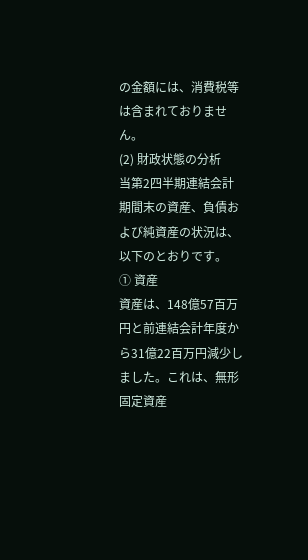の金額には、消費税等は含まれておりません。
(2) 財政状態の分析
当第2四半期連結会計期間末の資産、負債および純資産の状況は、以下のとおりです。
① 資産
資産は、148億57百万円と前連結会計年度から31億22百万円減少しました。これは、無形固定資産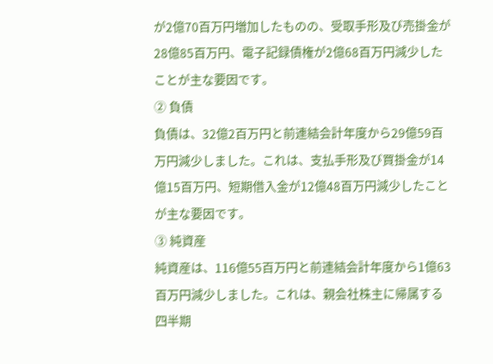が2億70百万円増加したものの、受取手形及び売掛金が28億85百万円、電子記録債権が2億68百万円減少したことが主な要因です。
② 負債
負債は、32億2百万円と前連結会計年度から29億59百万円減少しました。これは、支払手形及び買掛金が14億15百万円、短期借入金が12億48百万円減少したことが主な要因です。
③ 純資産
純資産は、116億55百万円と前連結会計年度から1億63百万円減少しました。これは、親会社株主に帰属する四半期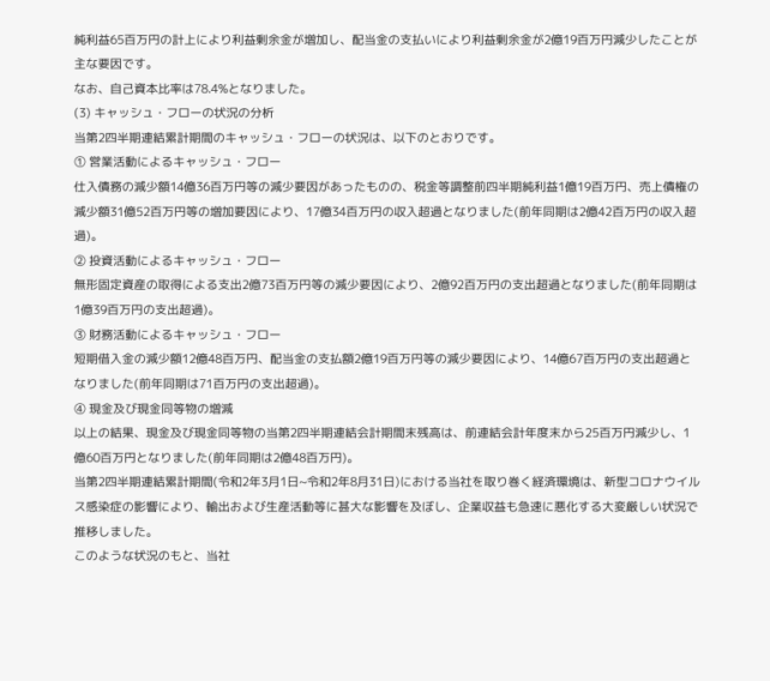純利益65百万円の計上により利益剰余金が増加し、配当金の支払いにより利益剰余金が2億19百万円減少したことが主な要因です。
なお、自己資本比率は78.4%となりました。
(3) キャッシュ・フローの状況の分析
当第2四半期連結累計期間のキャッシュ・フローの状況は、以下のとおりです。
① 営業活動によるキャッシュ・フロー
仕入債務の減少額14億36百万円等の減少要因があったものの、税金等調整前四半期純利益1億19百万円、売上債権の減少額31億52百万円等の増加要因により、17億34百万円の収入超過となりました(前年同期は2億42百万円の収入超過)。
② 投資活動によるキャッシュ・フロー
無形固定資産の取得による支出2億73百万円等の減少要因により、2億92百万円の支出超過となりました(前年同期は1億39百万円の支出超過)。
③ 財務活動によるキャッシュ・フロー
短期借入金の減少額12億48百万円、配当金の支払額2億19百万円等の減少要因により、14億67百万円の支出超過となりました(前年同期は71百万円の支出超過)。
④ 現金及び現金同等物の増減
以上の結果、現金及び現金同等物の当第2四半期連結会計期間末残高は、前連結会計年度末から25百万円減少し、1億60百万円となりました(前年同期は2億48百万円)。
当第2四半期連結累計期間(令和2年3月1日~令和2年8月31日)における当社を取り巻く経済環境は、新型コロナウイルス感染症の影響により、輸出および生産活動等に甚大な影響を及ぼし、企業収益も急速に悪化する大変厳しい状況で推移しました。
このような状況のもと、当社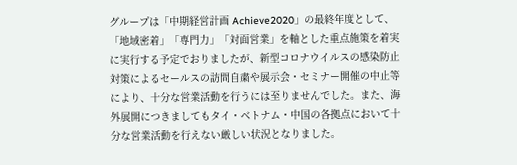グループは「中期経営計画 Achieve2020」の最終年度として、「地域密着」「専門力」「対面営業」を軸とした重点施策を着実に実行する予定でおりましたが、新型コロナウイルスの感染防止対策によるセールスの訪問自粛や展示会・セミナー開催の中止等により、十分な営業活動を行うには至りませんでした。また、海外展開につきましてもタイ・ベトナム・中国の各拠点において十分な営業活動を行えない厳しい状況となりました。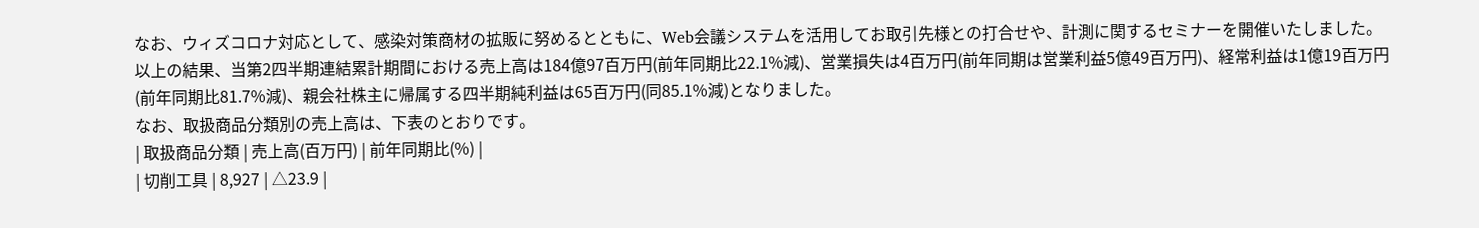なお、ウィズコロナ対応として、感染対策商材の拡販に努めるとともに、Web会議システムを活用してお取引先様との打合せや、計測に関するセミナーを開催いたしました。
以上の結果、当第2四半期連結累計期間における売上高は184億97百万円(前年同期比22.1%減)、営業損失は4百万円(前年同期は営業利益5億49百万円)、経常利益は1億19百万円(前年同期比81.7%減)、親会社株主に帰属する四半期純利益は65百万円(同85.1%減)となりました。
なお、取扱商品分類別の売上高は、下表のとおりです。
| 取扱商品分類 | 売上高(百万円) | 前年同期比(%) |
| 切削工具 | 8,927 | △23.9 |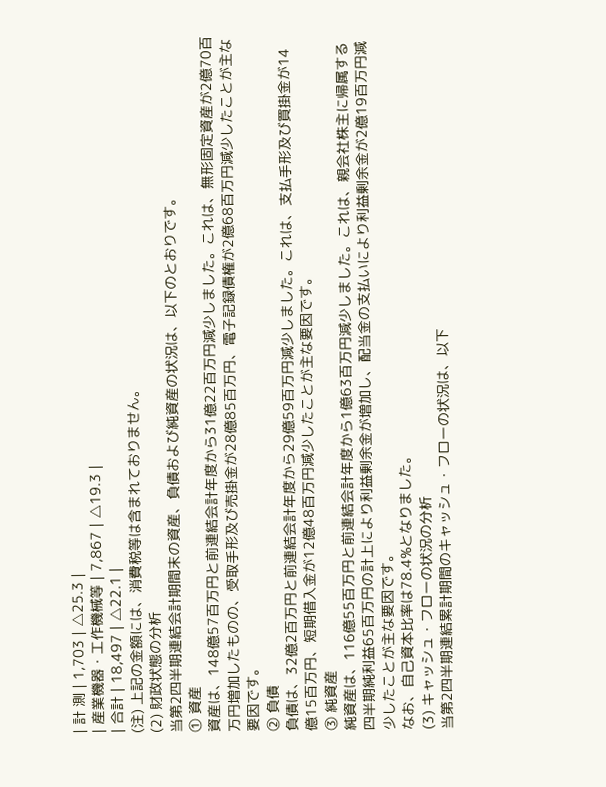| 計 測 | 1,703 | △25.3 |
| 産業機器・工作機械等 | 7,867 | △19.3 |
| 合計 | 18,497 | △22.1 |
(注) 上記の金額には、消費税等は含まれておりません。
(2) 財政状態の分析
当第2四半期連結会計期間末の資産、負債および純資産の状況は、以下のとおりです。
① 資産
資産は、148億57百万円と前連結会計年度から31億22百万円減少しました。これは、無形固定資産が2億70百万円増加したものの、受取手形及び売掛金が28億85百万円、電子記録債権が2億68百万円減少したことが主な要因です。
② 負債
負債は、32億2百万円と前連結会計年度から29億59百万円減少しました。これは、支払手形及び買掛金が14億15百万円、短期借入金が12億48百万円減少したことが主な要因です。
③ 純資産
純資産は、116億55百万円と前連結会計年度から1億63百万円減少しました。これは、親会社株主に帰属する四半期純利益65百万円の計上により利益剰余金が増加し、配当金の支払いにより利益剰余金が2億19百万円減少したことが主な要因です。
なお、自己資本比率は78.4%となりました。
(3) キャッシュ・フローの状況の分析
当第2四半期連結累計期間のキャッシュ・フローの状況は、以下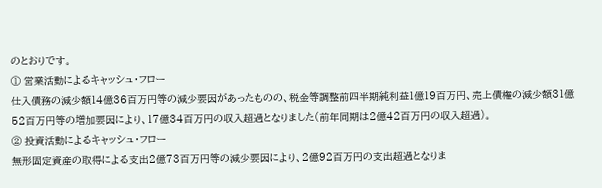のとおりです。
① 営業活動によるキャッシュ・フロー
仕入債務の減少額14億36百万円等の減少要因があったものの、税金等調整前四半期純利益1億19百万円、売上債権の減少額31億52百万円等の増加要因により、17億34百万円の収入超過となりました(前年同期は2億42百万円の収入超過)。
② 投資活動によるキャッシュ・フロー
無形固定資産の取得による支出2億73百万円等の減少要因により、2億92百万円の支出超過となりま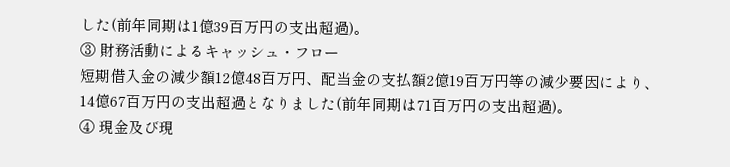した(前年同期は1億39百万円の支出超過)。
③ 財務活動によるキャッシュ・フロー
短期借入金の減少額12億48百万円、配当金の支払額2億19百万円等の減少要因により、14億67百万円の支出超過となりました(前年同期は71百万円の支出超過)。
④ 現金及び現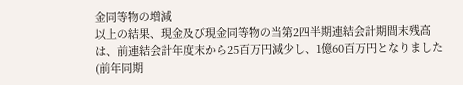金同等物の増減
以上の結果、現金及び現金同等物の当第2四半期連結会計期間末残高は、前連結会計年度末から25百万円減少し、1億60百万円となりました(前年同期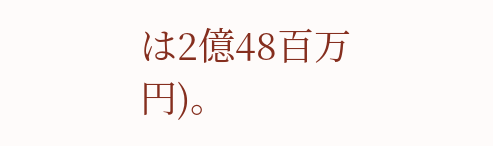は2億48百万円)。